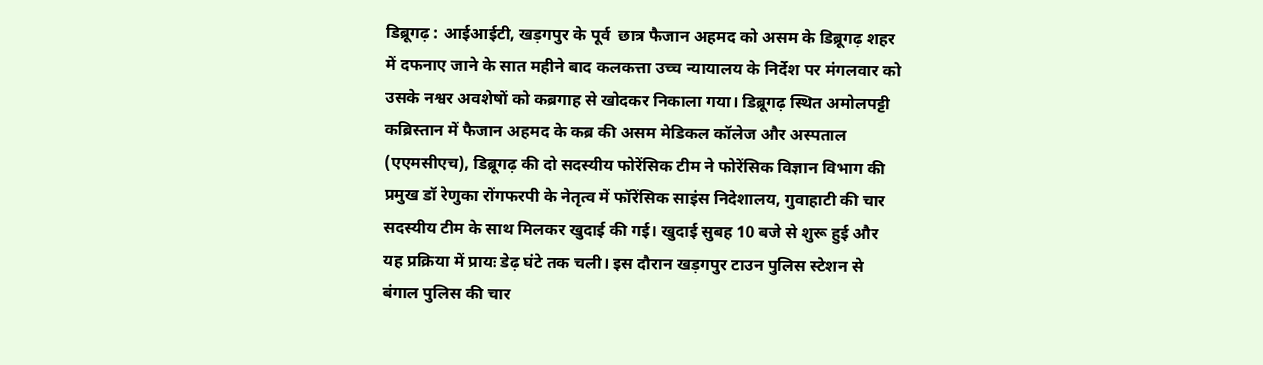डिब्रूगढ़ : आईआईटी, खड़गपुर के पूर्व  छात्र फैजान अहमद को असम के डिब्रूगढ़ शहर में दफनाए जाने के सात महीने बाद कलकत्ता उच्च न्यायालय के निर्देश पर मंगलवार को उसके नश्वर अवशेषों को कब्रगाह से खोदकर निकाला गया। डिब्रूगढ़ स्थित अमोलपट्टी कब्रिस्तान में फैजान अहमद के कब्र की असम मेडिकल कॉलेज और अस्पताल (एएमसीएच), डिब्रूगढ़ की दो सदस्यीय फोरेंसिक टीम ने फोरेंसिक विज्ञान विभाग की प्रमुख डॉ रेणुका रोंगफरपी के नेतृत्व में फॉरेंसिक साइंस निदेशालय, गुवाहाटी की चार सदस्यीय टीम के साथ मिलकर खुदाई की गई। खुदाई सुबह 10 बजे से शुरू हुई और यह प्रक्रिया में प्रायः डेढ़ घंटे तक चली। इस दौरान खड़गपुर टाउन पुलिस स्टेशन से बंगाल पुलिस की चार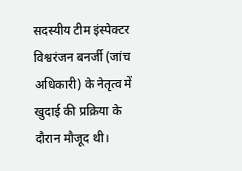सदस्यीय टीम इंस्पेक्टर विश्वरंजन बनर्जी (जांच अधिकारी) के नेतृत्व में खुदाई की प्रक्रिया के दौरान मौजूद थी।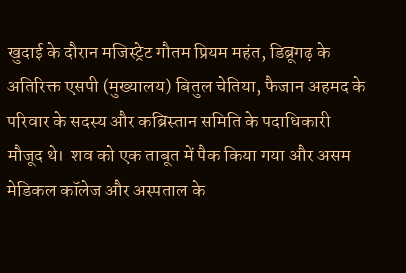खुदाई के दौरान मजिस्ट्रेट गौतम प्रियम महंत, डिब्रूगढ़ के अतिरिक्त एसपी (मुख्यालय) बितुल चेतिया, फैजान अहमद के परिवार के सदस्य और कब्रिस्तान समिति के पदाधिकारी मौजूद थे।  शव को एक ताबूत में पैक किया गया और असम मेडिकल कॉलेज और अस्पताल के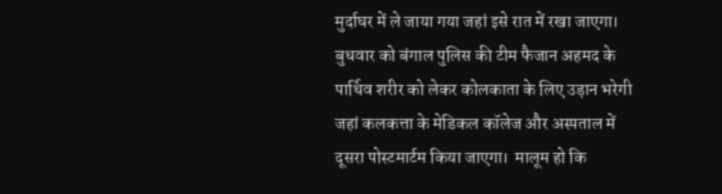मुर्दाघर में ले जाया गया जहां इसे रात में रखा जाएगा। बुधवार को बंगाल पुलिस की टीम फैजान अहमद के पार्थिव शरीर को लेकर कोलकाता के लिए उड़ान भरेगी जहां कलकत्ता के मेडिकल कॉलेज और अस्पताल में दूसरा पोस्टमार्टम किया जाएगा।  मालूम हो कि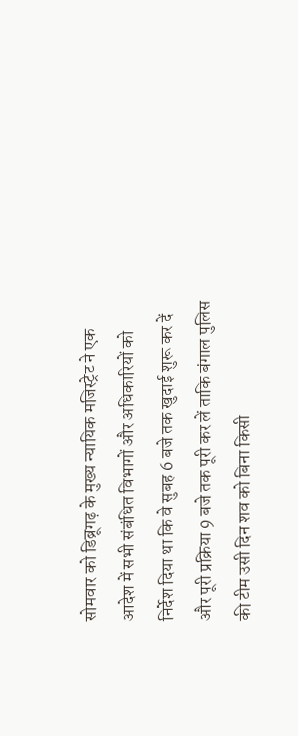सोमवार को डिब्रूगढ़ के मुख्य न्यायिक मजिस्ट्रेट ने एक आदेश में सभी संबंधित विभागों और अधिकारियों को निर्देश दिया था कि वे सुबह 6 बजे तक खुदाई शुरू कर दें और पूरी प्रक्रिया 9 बजे तक पूरी कर लें ताकि बंगाल पुलिस की टीम उसी दिन शव को बिना किसी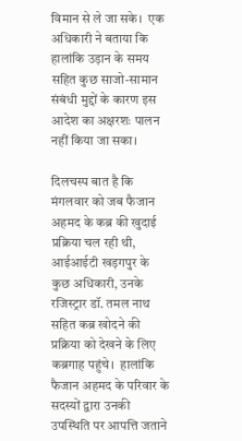विमान से ले जा सके।  एक अधिकारी ने बताया कि हालांकि उड़ान के समय सहित कुछ साजो-सामान संबंधी मुद्दों के कारण इस आदेश का अक्षरशः पालन नहीं किया जा सका।

दिलचस्प बात है कि मंगलवार को जब फैजान अहमद के कब्र की खुदाई प्रक्रिया चल रही थी, आईआईटी खड़गपुर के कुछ अधिकारी, उनके रजिस्ट्रार डॉ. तमल नाथ सहित कब्र खोदने की प्रक्रिया को देखने के लिए कब्रगाह पहुंचे।  हालांकि फैजान अहमद के परिवार के सदस्यों द्वारा उनकी उपस्थिति पर आपत्ति जताने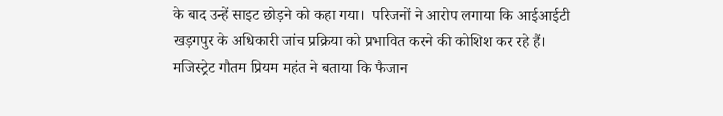के बाद उन्हें साइट छोड़ने को कहा गया।  परिजनों ने आरोप लगाया कि आईआईटी खड़गपुर के अधिकारी जांच प्रक्रिया को प्रभावित करने की कोशिश कर रहे हैं। मजिस्ट्रेट गौतम प्रियम महंत ने बताया कि फैजान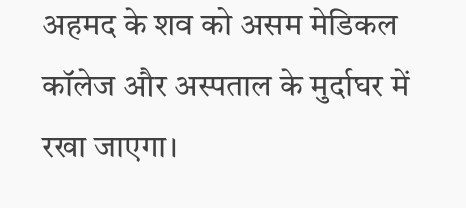अहमद के शव को असम मेडिकल कॉलेज और अस्पताल के मुर्दाघर में रखा जाएगा।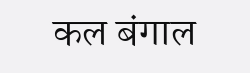कल बंगाल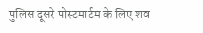पुलिस दूसरे पोस्टमार्टम के लिए शव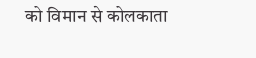को विमान से कोलकाता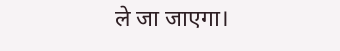ले जा जाएगा।